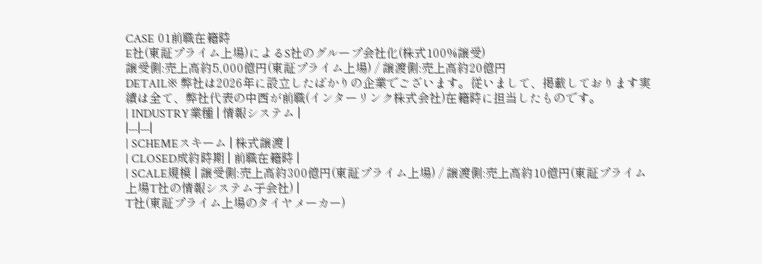CASE 01前職在籍時
E社(東証プライム上場)によるS社のグループ会社化(株式100%譲受)
譲受側:売上高約5,000億円(東証プライム上場) / 譲渡側:売上高約20億円
DETAIL※ 弊社は2026年に設立したばかりの企業でございます。従いまして、掲載しております実績は全て、弊社代表の中西が前職(インターリンク株式会社)在籍時に担当したものです。
| INDUSTRY業種 | 情報システム |
|---|---|
| SCHEMEスキーム | 株式譲渡 |
| CLOSED成約時期 | 前職在籍時 |
| SCALE規模 | 譲受側:売上高約300億円(東証プライム上場) / 譲渡側:売上高約10億円(東証プライム上場T社の情報システム子会社) |
T社(東証プライム上場のタイヤメーカー)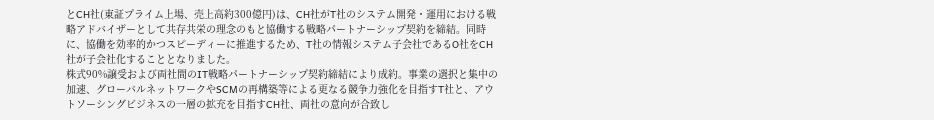とCH社(東証プライム上場、売上高約300億円)は、CH社がT社のシステム開発・運用における戦略アドバイザーとして共存共栄の理念のもと協働する戦略パートナーシップ契約を締結。同時に、協働を効率的かつスピーディーに推進するため、T社の情報システム子会社であるO社をCH社が子会社化することとなりました。
株式90%譲受および両社間のIT戦略パートナーシップ契約締結により成約。事業の選択と集中の加速、グローバルネットワークやSCMの再構築等による更なる競争力強化を目指すT社と、アウトソーシングビジネスの一層の拡充を目指すCH社、両社の意向が合致し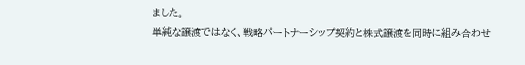ました。
単純な譲渡ではなく、戦略パートナーシップ契約と株式譲渡を同時に組み合わせ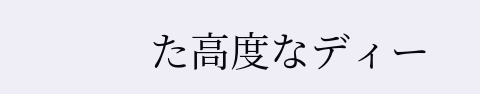た高度なディー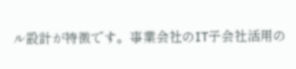ル設計が特徴です。事業会社のIT子会社活用の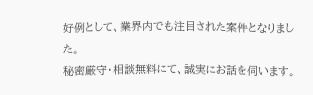好例として、業界内でも注目された案件となりました。
秘密厳守・相談無料にて、誠実にお話を伺います。